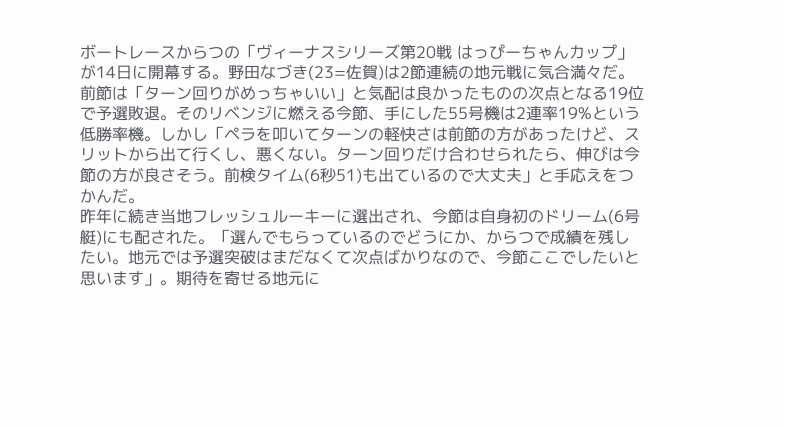ボートレースからつの「ヴィーナスシリーズ第20戦 はっぴーちゃんカップ」が14日に開幕する。野田なづき(23=佐賀)は2節連続の地元戦に気合満々だ。
前節は「ターン回りがめっちゃいい」と気配は良かったものの次点となる19位で予選敗退。そのリベンジに燃える今節、手にした55号機は2連率19%という低勝率機。しかし「ペラを叩いてターンの軽快さは前節の方があったけど、スリットから出て行くし、悪くない。ターン回りだけ合わせられたら、伸びは今節の方が良さそう。前検タイム(6秒51)も出ているので大丈夫」と手応えをつかんだ。
昨年に続き当地フレッシュルーキーに選出され、今節は自身初のドリーム(6号艇)にも配された。「選んでもらっているのでどうにか、からつで成績を残したい。地元では予選突破はまだなくて次点ばかりなので、今節ここでしたいと思います」。期待を寄せる地元に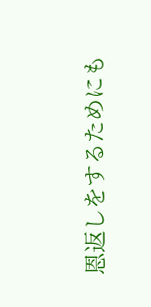恩返しをするためにも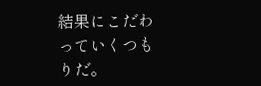結果にこだわっていくつもりだ。